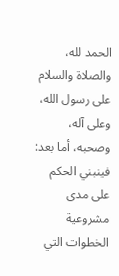الحمد لله، والصلاة والسلام على رسول الله، وعلى آله، وصحبه، أما بعد:
فينبني الحكم على مدى مشروعية الخطوات التي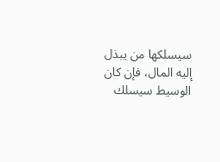سيسلكها من يبذل إليه المال، فإن كان الوسيط سيسلك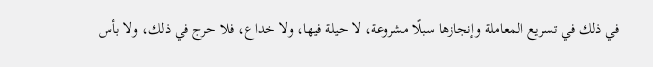في ذلك في تسريع المعاملة وإنجازها سبلًا مشروعة، لا حيلة فيها، ولا خداع، فلا حرج في ذلك، ولا بأس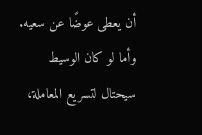أن يعطى عوضًا عن سعيه.
وأما لو كان الوسيط سيحتال لتسريع المعاملة،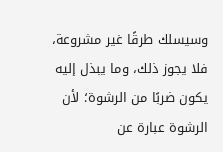وسيسلك طرقًا غير مشروعة، فلا يجوز ذلك، وما يبذل إليه يكون ضربًا من الرشوة؛ لأن الرشوة عبارة عن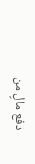دفع مالٍ من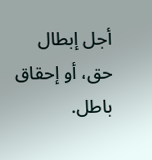أجل إبطال حق، أو إحقاق باطل.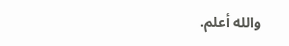والله أعلم.